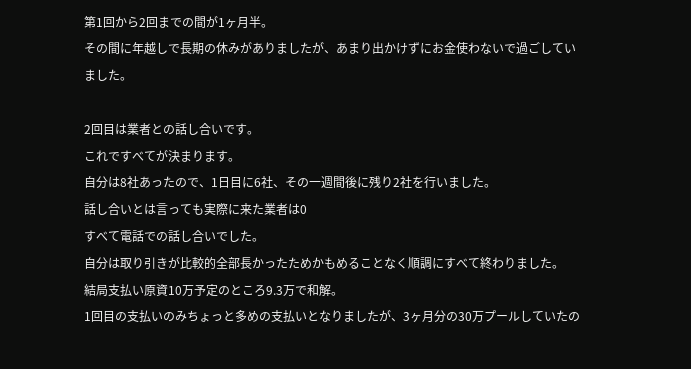第1回から2回までの間が1ヶ月半。
その間に年越しで長期の休みがありましたが、あまり出かけずにお金使わないで過ごしていました。

2回目は業者との話し合いです。
これですべてが決まります。
自分は8社あったので、1日目に6社、その一週間後に残り2社を行いました。
話し合いとは言っても実際に来た業者は0
すべて電話での話し合いでした。
自分は取り引きが比較的全部長かったためかもめることなく順調にすべて終わりました。
結局支払い原資10万予定のところ9.3万で和解。
1回目の支払いのみちょっと多めの支払いとなりましたが、3ヶ月分の30万プールしていたの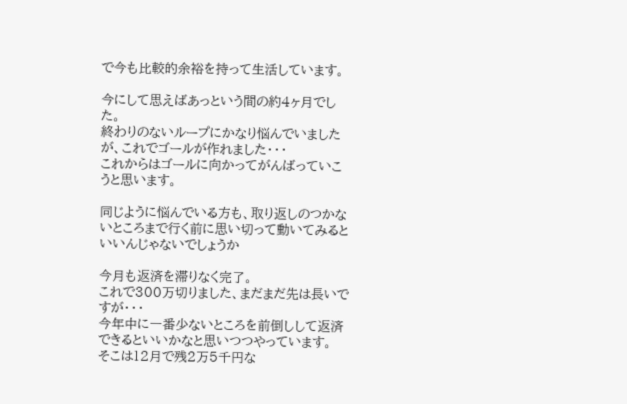で今も比較的余裕を持って生活しています。

今にして思えばあっという間の約4ヶ月でした。
終わりのないループにかなり悩んでいましたが、これでゴールが作れました・・・
これからはゴールに向かってがんばっていこうと思います。

同じように悩んでいる方も、取り返しのつかないところまで行く前に思い切って動いてみるといいんじゃないでしょうか

今月も返済を滞りなく完了。
これで300万切りました、まだまだ先は長いですが・・・
今年中に一番少ないところを前倒しして返済できるといいかなと思いつつやっています。
そこは12月で残2万5千円な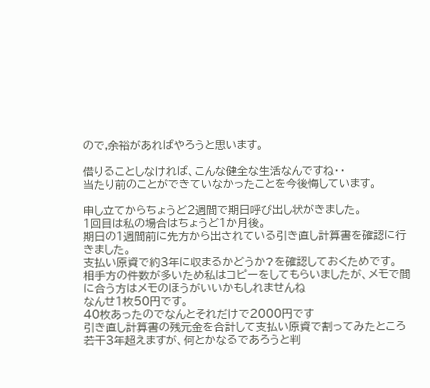ので,余裕があればやろうと思います。

借りることしなければ、こんな健全な生活なんですね・・
当たり前のことができていなかったことを今後悔しています。

申し立てからちょうど2週間で期日呼び出し状がきました。
1回目は私の場合はちょうど1か月後。
期日の1週間前に先方から出されている引き直し計算書を確認に行きました。
支払い原資で約3年に収まるかどうか?を確認しておくためです。
相手方の件数が多いため私はコピーをしてもらいましたが、メモで間に合う方はメモのほうがいいかもしれませんね
なんせ1枚50円です。
40枚あったのでなんとそれだけで2000円です
引き直し計算書の残元金を合計して支払い原資で割ってみたところ若干3年超えますが、何とかなるであろうと判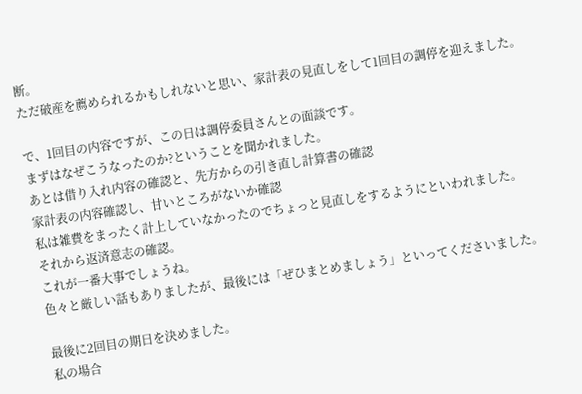断。
ただ破産を薦められるかもしれないと思い、家計表の見直しをして1回目の調停を迎えました。

で、1回目の内容ですが、この日は調停委員さんとの面談です。
まずはなぜこうなったのか?ということを聞かれました。
あとは借り入れ内容の確認と、先方からの引き直し計算書の確認
家計表の内容確認し、甘いところがないか確認
私は雑費をまったく計上していなかったのでちょっと見直しをするようにといわれました。
それから返済意志の確認。
これが一番大事でしょうね。
色々と厳しい話もありましたが、最後には「ぜひまとめましょう」といってくださいました。

最後に2回目の期日を決めました。
私の場合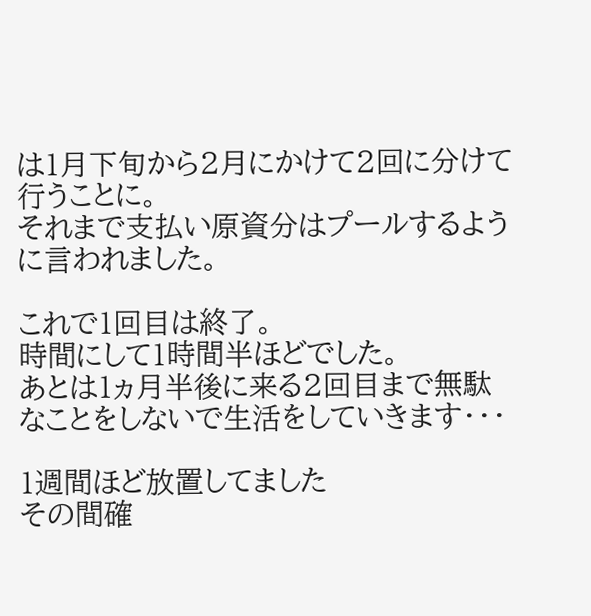は1月下旬から2月にかけて2回に分けて行うことに。
それまで支払い原資分はプールするように言われました。

これで1回目は終了。
時間にして1時間半ほどでした。
あとは1ヵ月半後に来る2回目まで無駄なことをしないで生活をしていきます・・・

1週間ほど放置してました
その間確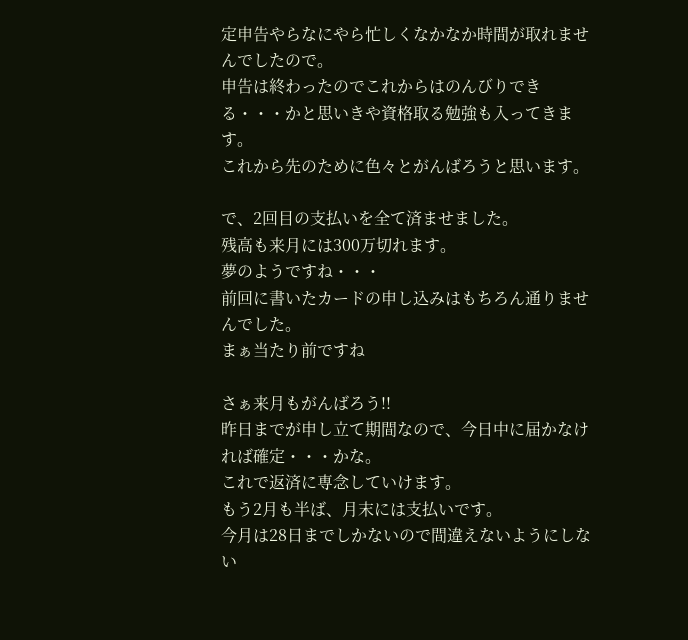定申告やらなにやら忙しくなかなか時間が取れませんでしたので。
申告は終わったのでこれからはのんびりできる・・・かと思いきや資格取る勉強も入ってきます。
これから先のために色々とがんばろうと思います。

で、2回目の支払いを全て済ませました。
残高も来月には300万切れます。
夢のようですね・・・
前回に書いたカードの申し込みはもちろん通りませんでした。
まぁ当たり前ですね

さぁ来月もがんばろう!!
昨日までが申し立て期間なので、今日中に届かなければ確定・・・かな。
これで返済に専念していけます。
もう2月も半ば、月末には支払いです。
今月は28日までしかないので間違えないようにしない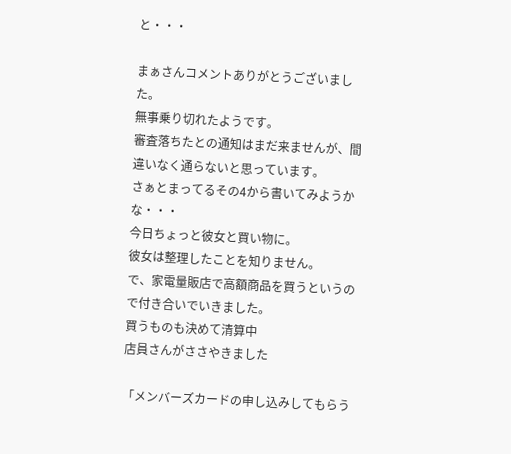と・・・

まぁさんコメントありがとうございました。
無事乗り切れたようです。
審査落ちたとの通知はまだ来ませんが、間違いなく通らないと思っています。
さぁとまってるその4から書いてみようかな・・・
今日ちょっと彼女と買い物に。
彼女は整理したことを知りません。
で、家電量販店で高額商品を買うというので付き合いでいきました。
買うものも決めて清算中
店員さんがささやきました

「メンバーズカードの申し込みしてもらう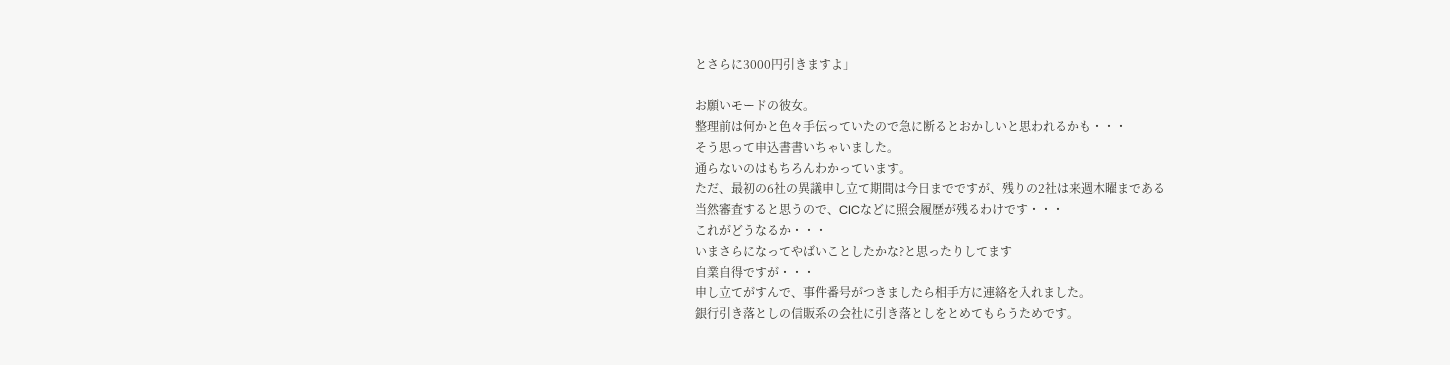とさらに3000円引きますよ」

お願いモードの彼女。
整理前は何かと色々手伝っていたので急に断るとおかしいと思われるかも・・・
そう思って申込書書いちゃいました。
通らないのはもちろんわかっています。
ただ、最初の6社の異議申し立て期間は今日までですが、残りの2社は来週木曜まである
当然審査すると思うので、CICなどに照会履歴が残るわけです・・・
これがどうなるか・・・
いまさらになってやばいことしたかな?と思ったりしてます
自業自得ですが・・・
申し立てがすんで、事件番号がつきましたら相手方に連絡を入れました。
銀行引き落としの信販系の会社に引き落としをとめてもらうためです。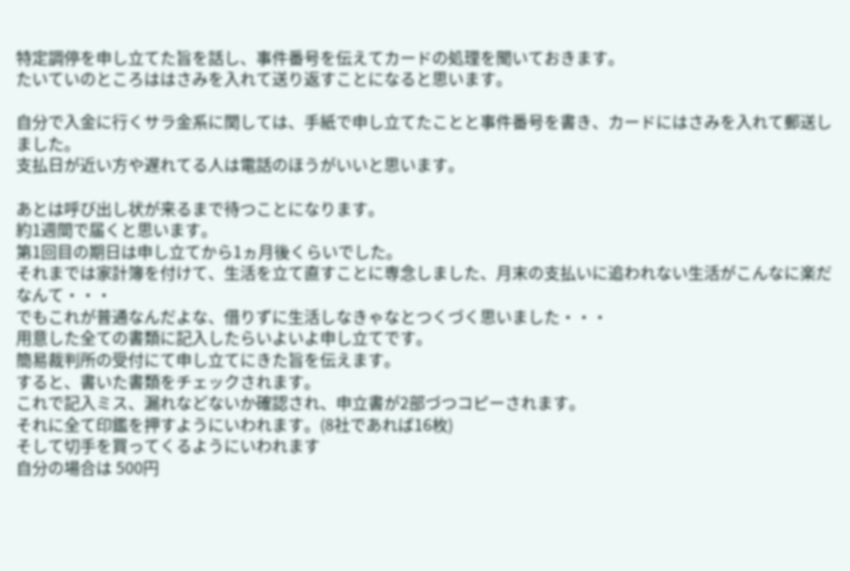特定調停を申し立てた旨を話し、事件番号を伝えてカードの処理を聞いておきます。
たいていのところははさみを入れて送り返すことになると思います。

自分で入金に行くサラ金系に関しては、手紙で申し立てたことと事件番号を書き、カードにはさみを入れて郵送しました。
支払日が近い方や遅れてる人は電話のほうがいいと思います。

あとは呼び出し状が来るまで待つことになります。
約1週間で届くと思います。
第1回目の期日は申し立てから1ヵ月後くらいでした。
それまでは家計簿を付けて、生活を立て直すことに専念しました、月末の支払いに追われない生活がこんなに楽だなんて・・・
でもこれが普通なんだよな、借りずに生活しなきゃなとつくづく思いました・・・
用意した全ての書類に記入したらいよいよ申し立てです。
簡易裁判所の受付にて申し立てにきた旨を伝えます。
すると、書いた書類をチェックされます。
これで記入ミス、漏れなどないか確認され、申立書が2部づつコピーされます。
それに全て印鑑を押すようにいわれます。(8社であれば16枚)
そして切手を買ってくるようにいわれます
自分の場合は 500円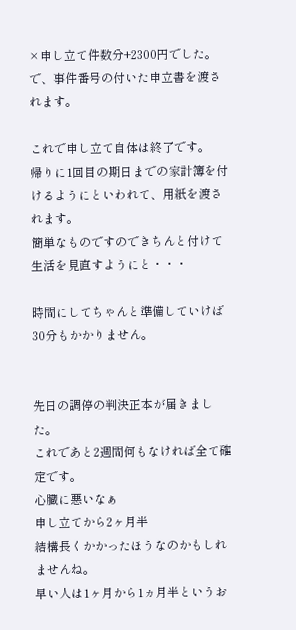×申し立て件数分+2300円でした。
で、事件番号の付いた申立書を渡されます。

これで申し立て自体は終了です。
帰りに1回目の期日までの家計簿を付けるようにといわれて、用紙を渡されます。
簡単なものですのできちんと付けて生活を見直すようにと・・・

時間にしてちゃんと準備していけば30分もかかりません。


先日の調停の判決正本が届きました。
これであと2週間何もなければ全て確定です。
心臓に悪いなぁ
申し立てから2ヶ月半
結構長くかかったほうなのかもしれませんね。
早い人は1ヶ月から1ヵ月半というお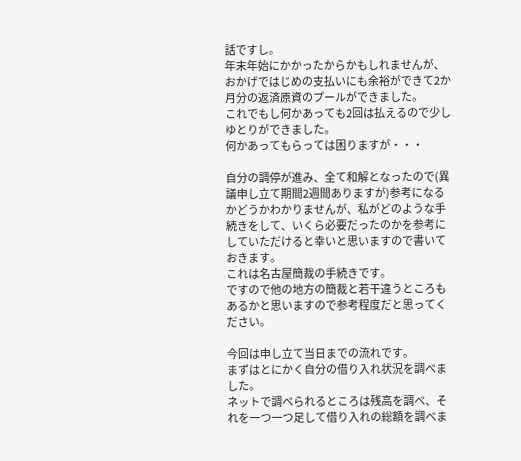話ですし。
年末年始にかかったからかもしれませんが、おかげではじめの支払いにも余裕ができて2か月分の返済原資のプールができました。
これでもし何かあっても2回は払えるので少しゆとりができました。
何かあってもらっては困りますが・・・

自分の調停が進み、全て和解となったので(異議申し立て期間2週間ありますが)参考になるかどうかわかりませんが、私がどのような手続きをして、いくら必要だったのかを参考にしていただけると幸いと思いますので書いておきます。
これは名古屋簡裁の手続きです。
ですので他の地方の簡裁と若干違うところもあるかと思いますので参考程度だと思ってください。

今回は申し立て当日までの流れです。
まずはとにかく自分の借り入れ状況を調べました。
ネットで調べられるところは残高を調べ、それを一つ一つ足して借り入れの総額を調べま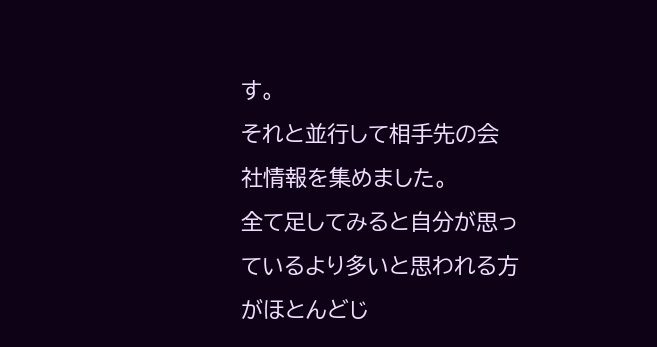す。
それと並行して相手先の会社情報を集めました。
全て足してみると自分が思っているより多いと思われる方がほとんどじ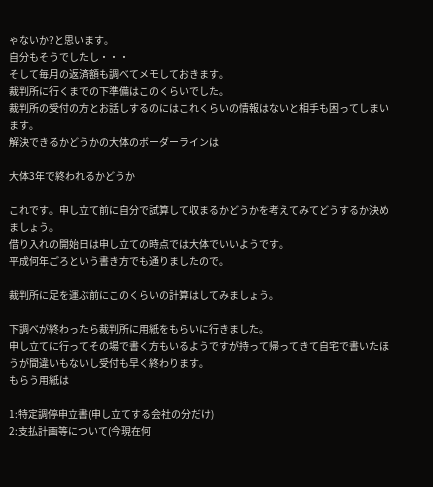ゃないか?と思います。
自分もそうでしたし・・・
そして毎月の返済額も調べてメモしておきます。
裁判所に行くまでの下準備はこのくらいでした。
裁判所の受付の方とお話しするのにはこれくらいの情報はないと相手も困ってしまいます。
解決できるかどうかの大体のボーダーラインは

大体3年で終われるかどうか

これです。申し立て前に自分で試算して収まるかどうかを考えてみてどうするか決めましょう。
借り入れの開始日は申し立ての時点では大体でいいようです。
平成何年ごろという書き方でも通りましたので。

裁判所に足を運ぶ前にこのくらいの計算はしてみましょう。

下調べが終わったら裁判所に用紙をもらいに行きました。
申し立てに行ってその場で書く方もいるようですが持って帰ってきて自宅で書いたほうが間違いもないし受付も早く終わります。
もらう用紙は

1:特定調停申立書(申し立てする会社の分だけ)
2:支払計画等について(今現在何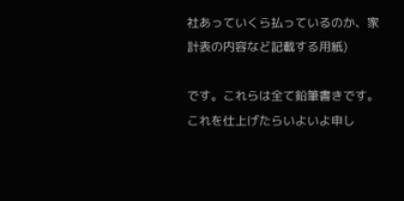社あっていくら払っているのか、家計表の内容など記載する用紙)

です。これらは全て鉛筆書きです。
これを仕上げたらいよいよ申し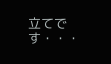立てです・・・